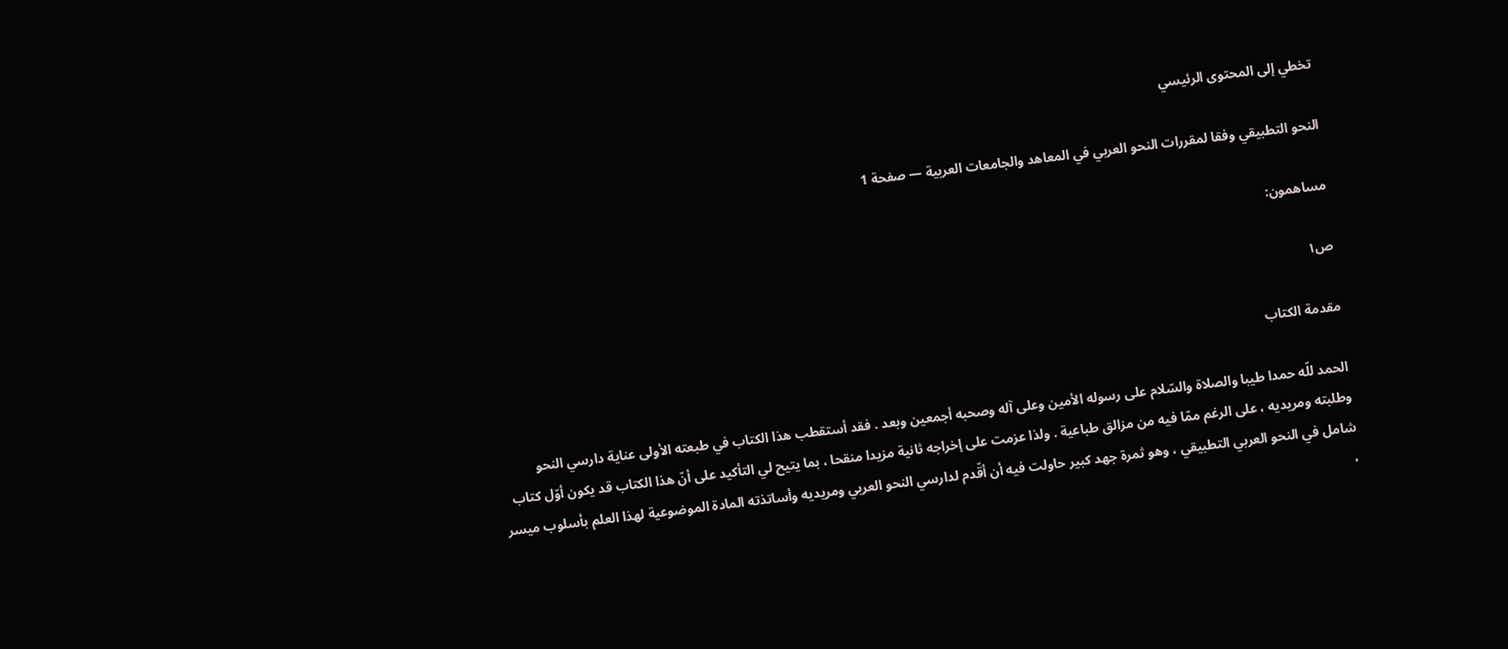تخطي إلى المحتوى الرئيسي

النحو التطبيقي وفقا لمقررات النحو العربي في المعاهد والجامعات العربية — صفحة 1

مساهمون:

ص١

مقدمة الكتاب

الحمد للّه حمدا طيبا والصلاة والسّلام على رسوله الأمين وعلى آله وصحبه أجمعين وبعد . فقد أستقطب هذا الكتاب في طبعته الأولى عناية دارسي النحو وطلبته ومريديه ، على الرغم ممّا فيه من مزالق طباعية . ولذا عزمت على إخراجه ثانية مزيدا منقحا ، بما يتيح لي التأكيد على أنّ هذا الكتاب قد يكون أوّل كتاب شامل في النحو العربي التطبيقي ، وهو ثمرة جهد كبير حاولت فيه أن أقّدم لدارسي النحو العربي ومريديه وأساتذته المادة الموضوعية لهذا العلم بأسلوب ميسر ،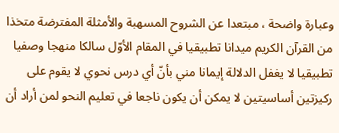وعبارة واضحة ، مبتعدا عن الشروح المسهبة والأمثلة المفترضة متخذا من القرآن الكريم ميدانا تطبيقيا في المقام الأوّل سالكا منهجا وصفيا تطبيقيا لا يغفل الدلالة إيمانا مني بأنّ أي درس نحوي لا يقوم على ركيزتين أساسيتين لا يمكن أن يكون ناجعا في تعليم النحو لمن أراد أن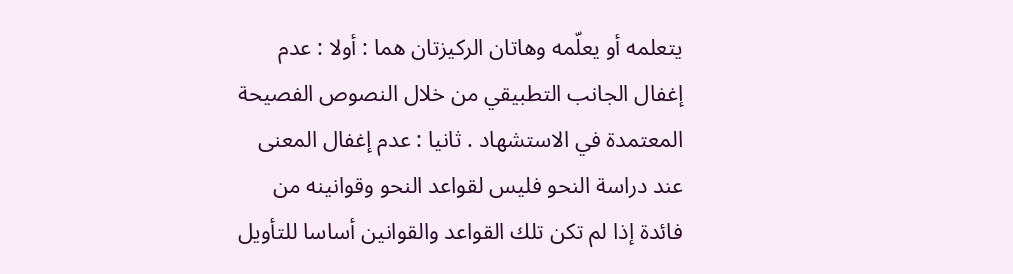يتعلمه أو يعلّمه وهاتان الركيزتان هما : أولا : عدم إغفال الجانب التطبيقي من خلال النصوص الفصيحة المعتمدة في الاستشهاد . ثانيا : عدم إغفال المعنى عند دراسة النحو فليس لقواعد النحو وقوانينه من فائدة إذا لم تكن تلك القواعد والقوانين أساسا للتأويل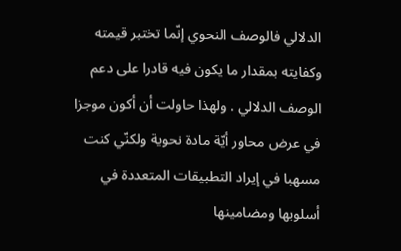الدلالي فالوصف النحوي إنّما تختبر قيمته وكفايته بمقدار ما يكون فيه قادرا على دعم الوصف الدلالي . ولهذا حاولت أن أكون موجزا في عرض محاور أيّة مادة نحوية ولكنّي كنت مسهبا في إيراد التطبيقات المتعددة في أسلوبها ومضامينها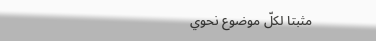مثبتا لكلّ موضوع نحوي